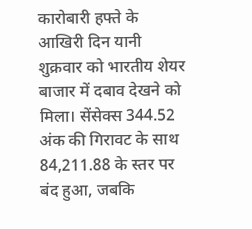कारोबारी हफ्ते के आखिरी दिन यानी शुक्रवार को भारतीय शेयर बाजार में दबाव देखने को मिला। सेंसेक्स 344.52 अंक की गिरावट के साथ 84,211.88 के स्तर पर बंद हुआ, जबकि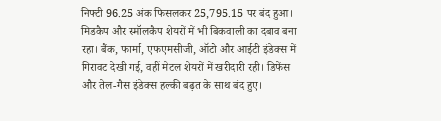निफ्टी 96.25 अंक फिसलकर 25,795.15 पर बंद हुआ। मिडकैप और स्मॉलकैप शेयरों में भी बिकवाली का दबाव बना रहा। बैंक, फार्मा, एफएमसीजी, ऑटो और आईटी इंडेक्स में गिरावट देखी गई, वहीं मेटल शेयरों में खरीदारी रही। डिफेंस और तेल-गैस इंडेक्स हल्की बढ़त के साथ बंद हुए।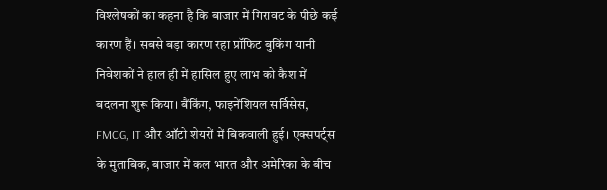विश्लेषकों का कहना है कि बाजार में गिरावट के पीछे कई कारण हैं। सबसे बड़ा कारण रहा प्रॉफिट बुकिंग यानी निवेशकों ने हाल ही में हासिल हुए लाभ को कैश में बदलना शुरू किया। बैंकिंग, फाइनेंशियल सर्विसेस, FMCG, IT और ऑटो शेयरों में बिकवाली हुई। एक्सपर्ट्स के मुताबिक, बाजार में कल भारत और अमेरिका के बीच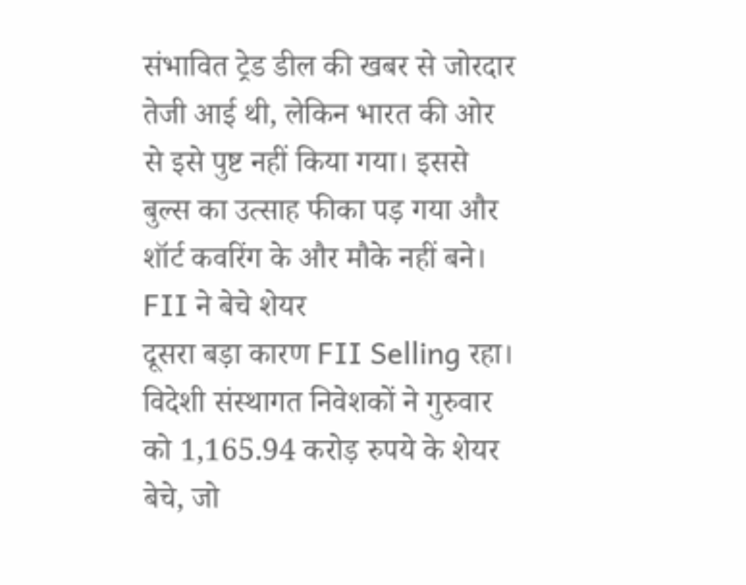संभावित ट्रेड डील की खबर से जोरदार तेजी आई थी, लेकिन भारत की ओर से इसे पुष्ट नहीं किया गया। इससे बुल्स का उत्साह फीका पड़ गया और शॉर्ट कवरिंग के और मौके नहीं बने।
FII ने बेचे शेयर
दूसरा बड़ा कारण FII Selling रहा। विदेशी संस्थागत निवेशकों ने गुरुवार को 1,165.94 करोड़ रुपये के शेयर बेचे, जो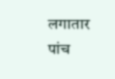लगातार पांच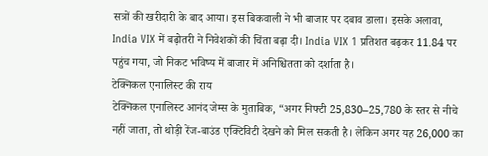सत्रों की खरीदारी के बाद आया। इस बिकवाली ने भी बाजार पर दबाव डाला। इसके अलावा, India VIX में बढ़ोतरी ने निवेशकों की चिंता बढ़ा दी। India VIX 1 प्रतिशत बढ़कर 11.84 पर पहुंच गया, जो निकट भविष्य में बाजार में अनिश्चितता को दर्शाता है।
टेक्निकल एनालिस्ट की राय
टेक्निकल एनालिस्ट आनंद जेम्स के मुताबिक, “अगर निफ्टी 25,830–25,780 के स्तर से नीचे नहीं जाता, तो थोड़ी रेंज-बाउंड एक्टिविटी देखने को मिल सकती है। लेकिन अगर यह 26,000 का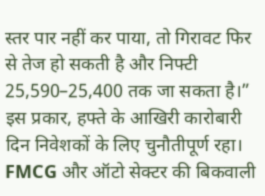स्तर पार नहीं कर पाया, तो गिरावट फिर से तेज हो सकती है और निफ्टी 25,590–25,400 तक जा सकता है।” इस प्रकार, हफ्ते के आखिरी कारोबारी दिन निवेशकों के लिए चुनौतीपूर्ण रहा। FMCG और ऑटो सेक्टर की बिकवाली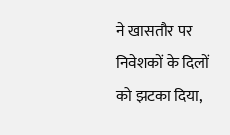ने खासतौर पर निवेशकों के दिलों को झटका दिया,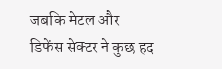जबकि मेटल और डिफेंस सेक्टर ने कुछ हद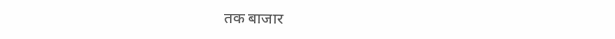तक बाजार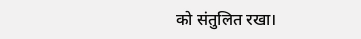को संतुलित रखा।